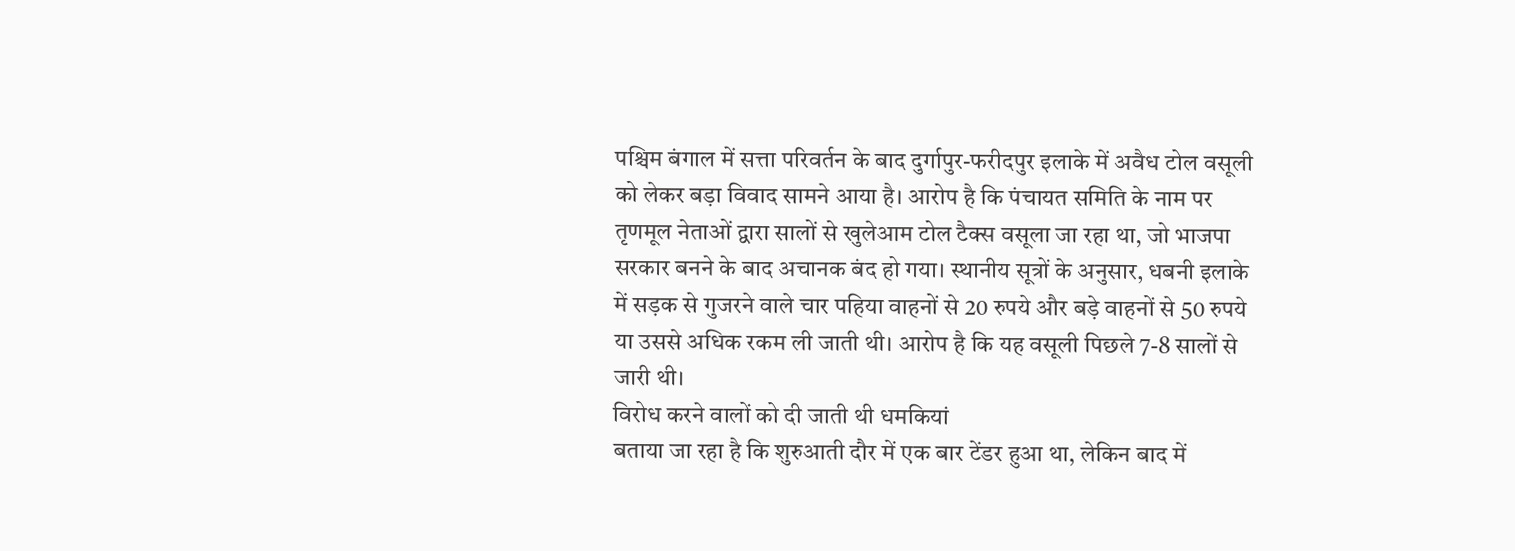पश्चिम बंगाल में सत्ता परिवर्तन के बाद दुर्गापुर-फरीदपुर इलाके में अवैध टोल वसूली को लेकर बड़ा विवाद सामने आया है। आरोप है कि पंचायत समिति के नाम पर तृणमूल नेताओं द्वारा सालों से खुलेआम टोल टैक्स वसूला जा रहा था, जो भाजपा सरकार बनने के बाद अचानक बंद हो गया। स्थानीय सूत्रों के अनुसार, धबनी इलाके में सड़क से गुजरने वाले चार पहिया वाहनों से 20 रुपये और बड़े वाहनों से 50 रुपये या उससे अधिक रकम ली जाती थी। आरोप है कि यह वसूली पिछले 7-8 सालों से जारी थी।
विरोध करने वालों को दी जाती थी धमकियां
बताया जा रहा है कि शुरुआती दौर में एक बार टेंडर हुआ था, लेकिन बाद में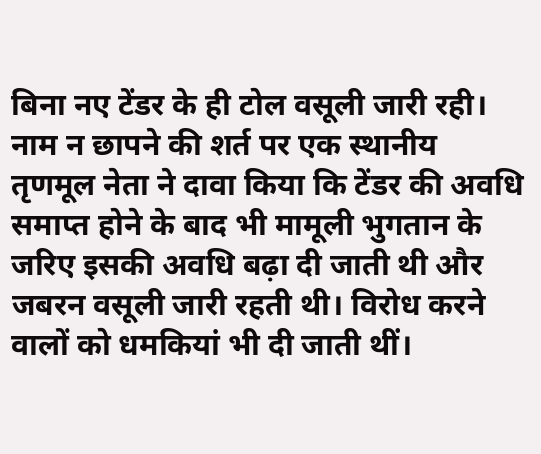बिना नए टेंडर के ही टोल वसूली जारी रही। नाम न छापने की शर्त पर एक स्थानीय तृणमूल नेता ने दावा किया कि टेंडर की अवधि समाप्त होने के बाद भी मामूली भुगतान के जरिए इसकी अवधि बढ़ा दी जाती थी और जबरन वसूली जारी रहती थी। विरोध करने वालों को धमकियां भी दी जाती थीं।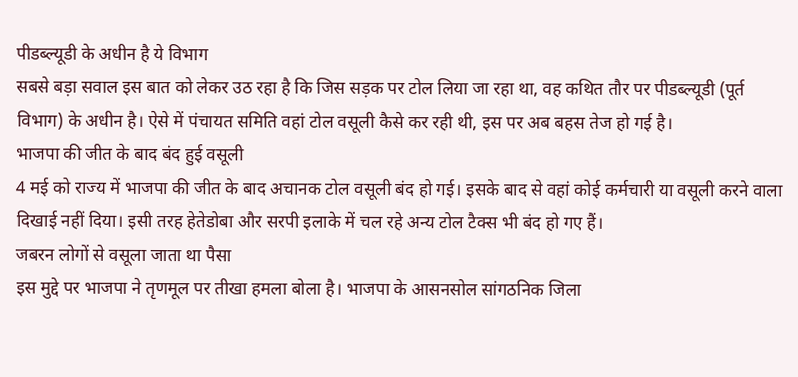पीडब्ल्यूडी के अधीन है ये विभाग
सबसे बड़ा सवाल इस बात को लेकर उठ रहा है कि जिस सड़क पर टोल लिया जा रहा था, वह कथित तौर पर पीडब्ल्यूडी (पूर्त विभाग) के अधीन है। ऐसे में पंचायत समिति वहां टोल वसूली कैसे कर रही थी, इस पर अब बहस तेज हो गई है।
भाजपा की जीत के बाद बंद हुई वसूली
4 मई को राज्य में भाजपा की जीत के बाद अचानक टोल वसूली बंद हो गई। इसके बाद से वहां कोई कर्मचारी या वसूली करने वाला दिखाई नहीं दिया। इसी तरह हेतेडोबा और सरपी इलाके में चल रहे अन्य टोल टैक्स भी बंद हो गए हैं।
जबरन लोगों से वसूला जाता था पैसा
इस मुद्दे पर भाजपा ने तृणमूल पर तीखा हमला बोला है। भाजपा के आसनसोल सांगठनिक जिला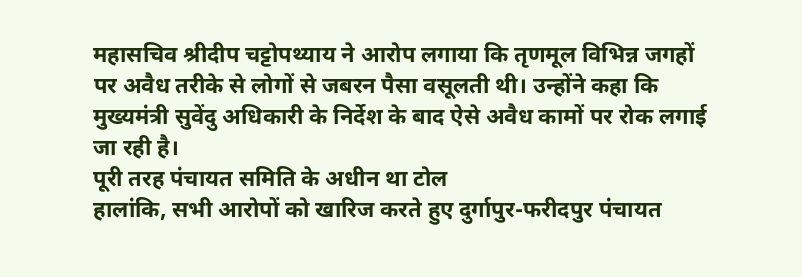महासचिव श्रीदीप चट्टोपथ्याय ने आरोप लगाया कि तृणमूल विभिन्न जगहों पर अवैध तरीके से लोगों से जबरन पैसा वसूलती थी। उन्होंने कहा कि मुख्यमंत्री सुवेंदु अधिकारी के निर्देश के बाद ऐसे अवैध कामों पर रोक लगाई जा रही है।
पूरी तरह पंचायत समिति के अधीन था टोल
हालांकि, सभी आरोपों को खारिज करते हुए दुर्गापुर-फरीदपुर पंचायत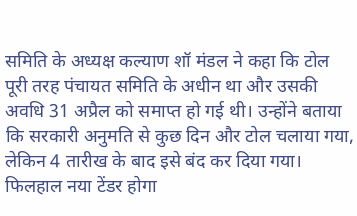समिति के अध्यक्ष कल्याण शॉ मंडल ने कहा कि टोल पूरी तरह पंचायत समिति के अधीन था और उसकी अवधि 31 अप्रैल को समाप्त हो गई थी। उन्होंने बताया कि सरकारी अनुमति से कुछ दिन और टोल चलाया गया, लेकिन 4 तारीख के बाद इसे बंद कर दिया गया। फिलहाल नया टेंडर होगा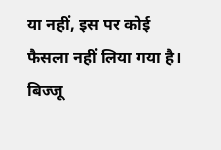या नहीं, इस पर कोई फैसला नहीं लिया गया है।
बिज्जू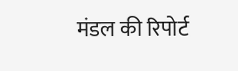मंडल की रिपोर्ट